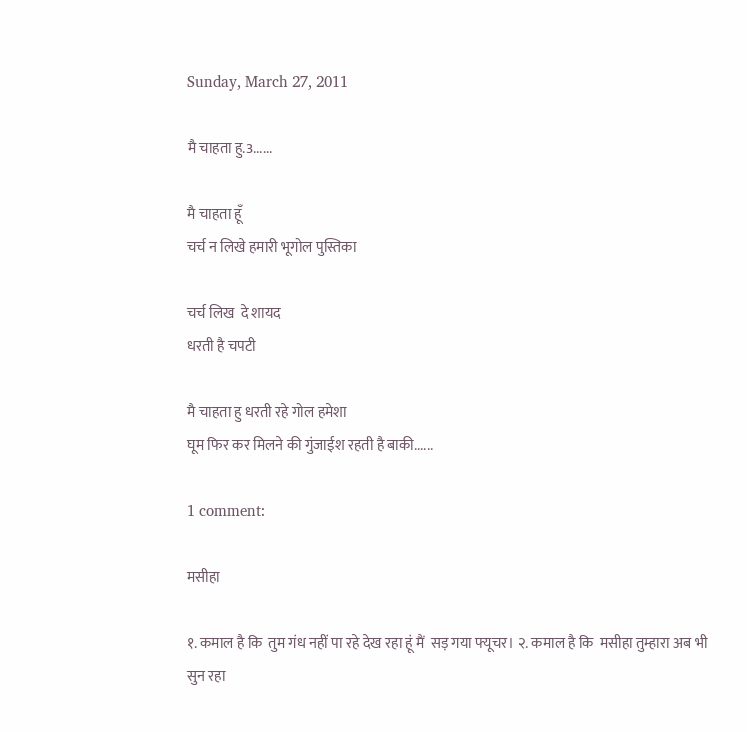Sunday, March 27, 2011

मै चाहता हु.3......

मै चाहता हूँ
चर्च न लिखे हमारी भूगोल पुस्तिका

चर्च लिख  दे शायद
धरती है चपटी

मै चाहता हु धरती रहे गोल हमेशा
घूम फिर कर मिलने की गुंजाईश रहती है बाकी......

1 comment:

मसीहा

१. कमाल है कि  तुम गंध नहीं पा रहे देख रहा हूं मैं  सड़ गया फ्यूचर। २. कमाल है कि  मसीहा तुम्हारा अब भी सुन रहा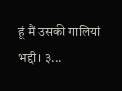हूं मैं उसकी गालियां भद्दी। ३...